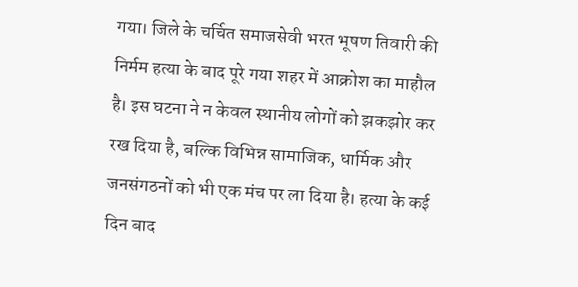गया। जिले के चर्चित समाजसेवी भरत भूषण तिवारी की निर्मम हत्या के बाद पूरे गया शहर में आक्रोश का माहौल है। इस घटना ने न केवल स्थानीय लोगों को झकझोर कर रख दिया है, बल्कि विभिन्न सामाजिक, धार्मिक और जनसंगठनों को भी एक मंच पर ला दिया है। हत्या के कई दिन बाद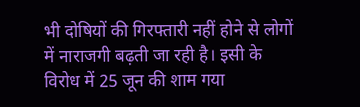भी दोषियों की गिरफ्तारी नहीं होने से लोगों में नाराजगी बढ़ती जा रही है। इसी के विरोध में 25 जून की शाम गया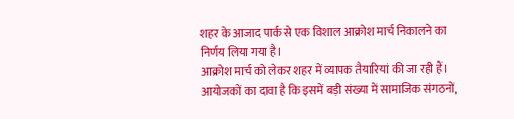शहर के आजाद पार्क से एक विशाल आक्रोश मार्च निकालने का निर्णय लिया गया है।
आक्रोश मार्च को लेकर शहर में व्यापक तैयारियां की जा रही हैं। आयोजकों का दावा है कि इसमें बड़ी संख्या में सामाजिक संगठनों,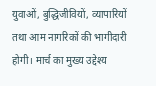युवाओं, बुद्धिजीवियों, व्यापारियों तथा आम नागरिकों की भागीदारी होगी। मार्च का मुख्य उद्देश्य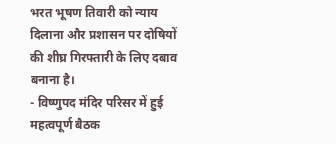भरत भूषण तिवारी को न्याय दिलाना और प्रशासन पर दोषियों की शीघ्र गिरफ्तारी के लिए दबाव बनाना है।
- विष्णुपद मंदिर परिसर में हुई महत्वपूर्ण बैठक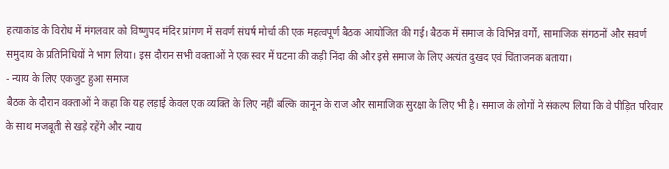हत्याकांड के विरोध में मंगलवार को विष्णुपद मंदिर प्रांगण में सवर्ण संघर्ष मोर्चा की एक महत्वपूर्ण बैठक आयोजित की गई। बैठक में समाज के विभिन्न वर्गों, सामाजिक संगठनों और सवर्ण समुदाय के प्रतिनिधियों ने भाग लिया। इस दौरान सभी वक्ताओं ने एक स्वर में घटना की कड़ी निंदा की और इसे समाज के लिए अत्यंत दुखद एवं चिंताजनक बताया।
- न्याय के लिए एकजुट हुआ समाज
बैठक के दौरान वक्ताओं ने कहा कि यह लड़ाई केवल एक व्यक्ति के लिए नहीं बल्कि कानून के राज और सामाजिक सुरक्षा के लिए भी है। समाज के लोगों ने संकल्प लिया कि वे पीड़ित परिवार के साथ मजबूती से खड़े रहेंगे और न्याय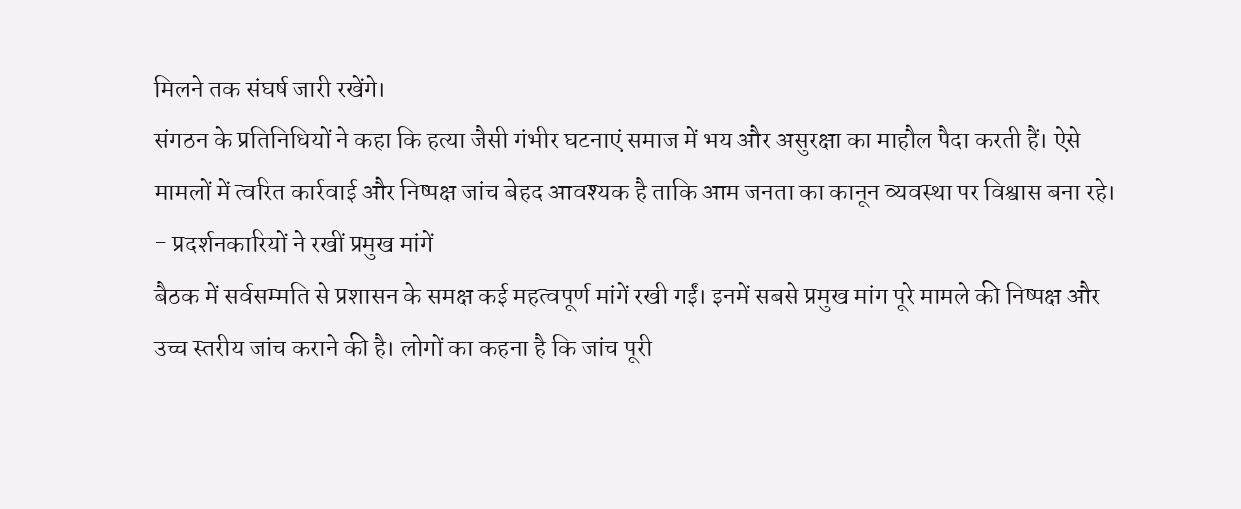मिलने तक संघर्ष जारी रखेंगे।
संगठन के प्रतिनिधियों ने कहा कि हत्या जैसी गंभीर घटनाएं समाज में भय और असुरक्षा का माहौल पैदा करती हैं। ऐसे मामलों में त्वरित कार्रवाई और निष्पक्ष जांच बेहद आवश्यक है ताकि आम जनता का कानून व्यवस्था पर विश्वास बना रहे।
- प्रदर्शनकारियों ने रखीं प्रमुख मांगें
बैठक में सर्वसम्मति से प्रशासन के समक्ष कई महत्वपूर्ण मांगें रखी गईं। इनमें सबसे प्रमुख मांग पूरे मामले की निष्पक्ष और उच्च स्तरीय जांच कराने की है। लोगों का कहना है कि जांच पूरी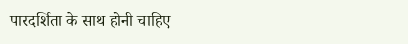पारदर्शिता के साथ होनी चाहिए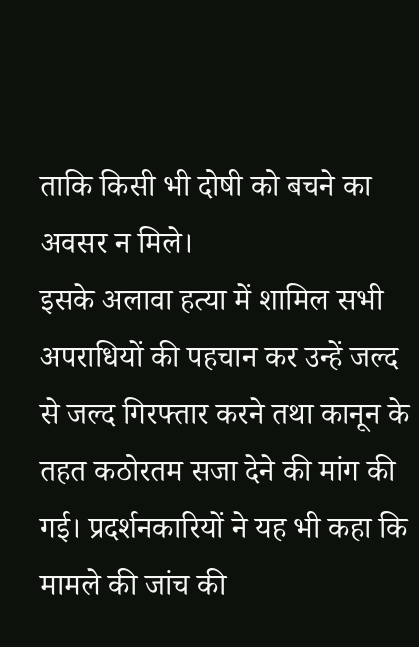ताकि किसी भी दोषी को बचने का अवसर न मिले।
इसके अलावा हत्या में शामिल सभी अपराधियों की पहचान कर उन्हें जल्द से जल्द गिरफ्तार करने तथा कानून के तहत कठोरतम सजा देने की मांग की गई। प्रदर्शनकारियों ने यह भी कहा कि मामले की जांच की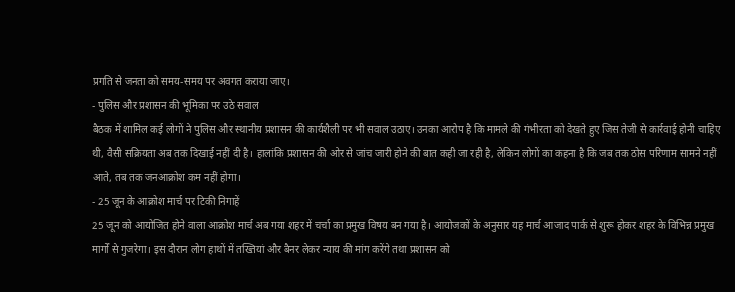प्रगति से जनता को समय-समय पर अवगत कराया जाए।
- पुलिस और प्रशासन की भूमिका पर उठे सवाल
बैठक में शामिल कई लोगों ने पुलिस और स्थानीय प्रशासन की कार्यशैली पर भी सवाल उठाए। उनका आरोप है कि मामले की गंभीरता को देखते हुए जिस तेजी से कार्रवाई होनी चाहिए थी, वैसी सक्रियता अब तक दिखाई नहीं दी है। हालांकि प्रशासन की ओर से जांच जारी होने की बात कही जा रही है, लेकिन लोगों का कहना है कि जब तक ठोस परिणाम सामने नहीं आते, तब तक जनआक्रोश कम नहीं होगा।
- 25 जून के आक्रोश मार्च पर टिकी निगाहें
25 जून को आयोजित होने वाला आक्रोश मार्च अब गया शहर में चर्चा का प्रमुख विषय बन गया है। आयोजकों के अनुसार यह मार्च आजाद पार्क से शुरू होकर शहर के विभिन्न प्रमुख मार्गों से गुजरेगा। इस दौरान लोग हाथों में तख्तियां और बैनर लेकर न्याय की मांग करेंगे तथा प्रशासन को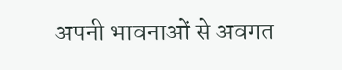अपनी भावनाओं से अवगत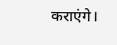कराएंगे।